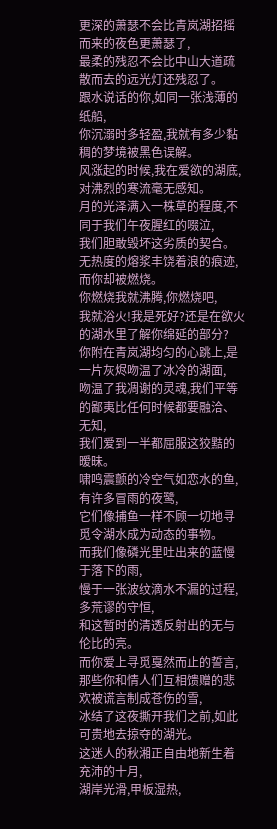更深的萧瑟不会比青岚湖招摇而来的夜色更萧瑟了,
最柔的残忍不会比中山大道疏散而去的远光灯还残忍了。
跟水说话的你,如同一张浅薄的纸船,
你沉溺时多轻盈,我就有多少黏稠的梦境被黑色误解。
风涨起的时候,我在爱欲的湖底,
对沸烈的寒流毫无感知。
月的光泽满入一株草的程度,不同于我们午夜腥红的啜泣,
我们胆敢毁坏这劣质的契合。
无热度的熔浆丰饶着浪的痕迹,而你却被燃烧。
你燃烧我就沸腾,你燃烧吧,
我就浴火!我是死好?还是在欲火的湖水里了解你绵延的部分?
你附在青岚湖均匀的心跳上,是一片灰烬吻温了冰冷的湖面,
吻温了我凋谢的灵魂,我们平等的鄙夷比任何时候都要融洽、无知,
我们爱到一半都屈服这狡黠的暧昧。
啸鸣震颤的冷空气如恋水的鱼, 有许多冒雨的夜鹭,
它们像捕鱼一样不顾一切地寻觅令湖水成为动态的事物。
而我们像磷光里吐出来的蓝慢于落下的雨,
慢于一张波纹滴水不漏的过程,
多荒谬的守恒,
和这暂时的清透反射出的无与伦比的亮。
而你爱上寻觅戛然而止的誓言,
那些你和情人们互相馈赠的悲欢被谎言制成苍伤的雪,
冰结了这夜撕开我们之前,如此可贵地去掠夺的湖光。
这迷人的秋湘正自由地新生着充沛的十月,
湖岸光滑,甲板湿热,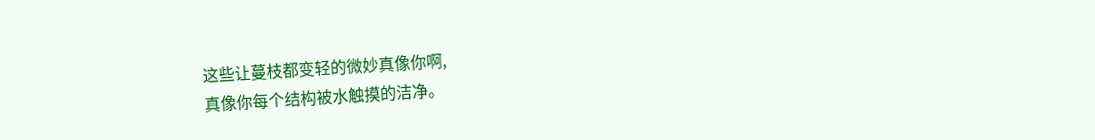这些让蔓枝都变轻的微妙真像你啊,
真像你每个结构被水触摸的洁净。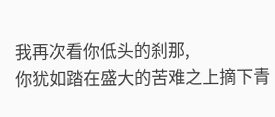我再次看你低头的刹那,
你犹如踏在盛大的苦难之上摘下青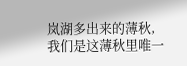岚湖多出来的薄秋,
我们是这薄秋里唯一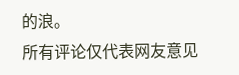的浪。
所有评论仅代表网友意见